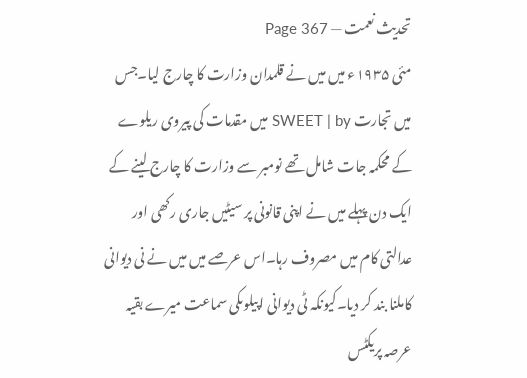تحدیث نعمت — Page 367
مئی ۱۹۳۵ء میں میں نے قلمدان وزارت کا چارج لیا۔جس میں تجارت SWEET | by میں مقدمات کی پیروی ریلوے کے محکمہ جات شامل تھے نومبر سے وزارت کا چارج لینے کے ایک دن پہلے میں نے اپنی قانونی پر سیٹیں جاری رکھی اور عدالتی کام میں مصروف رہا۔اس عرصے میں میں نے نی دیوانی کاملنا بند کر دیا۔کیونکہ ٹی دیوانی اپیلوںکی سماعت میرے بقیہ عرصہ پریکٹس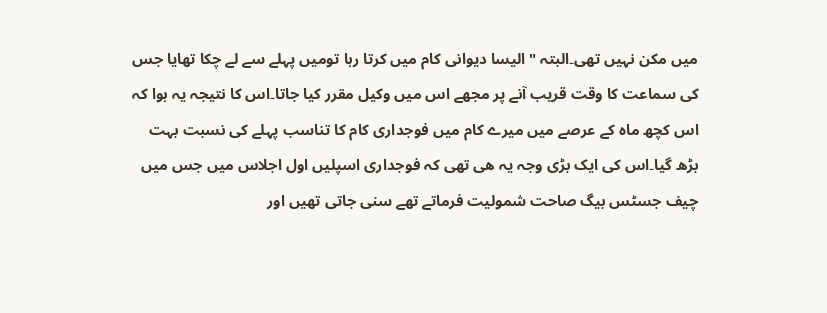میں مکن نہیں تھی۔البتہ " الیسا دیوانی کام میں کرتا رہا تومیں پہلے سے لے چکا تھایا جس کی سماعت کا وقت قریب آنے پر مجھے اس میں وکیل مقرر کیا جاتا۔اس کا نتیجہ یہ ہوا کہ اس کچھ ماہ کے عرصے میں میرے کام میں فوجداری کام کا تناسب پہلے کی نسبت بہت بڑھ گیا۔اس کی ایک بڑی وجہ یہ ھی تھی کہ فوجداری اسپلیں اول اجلاس میں جس میں چیف جسٹس بیگ صاحت شمولیت فرماتے تھے سنی جاتی تھیں اور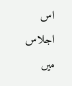اس اجلاس میں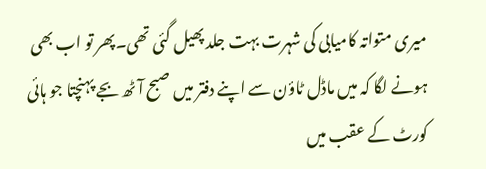میری متواتہ کامیابی کی شہرت بہت جلد پھیل گئی تھی۔پھر تو اب بھی ہونے لگا کہ میں ماڈل ٹاؤن سے اپنے دفتر میں صبح آٹھ بجے پہنچتا جو ہائی کورٹ کے عقب میں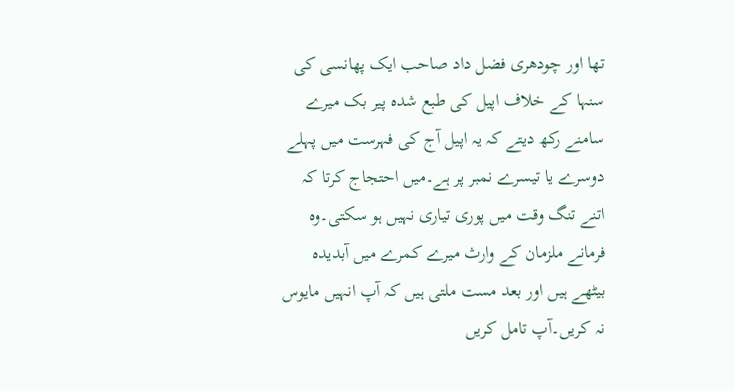تھا اور چودھری فضل داد صاحب ایک پھانسی کی سنہا کے خلاف اپیل کی طبع شدہ پیر بک میرے سامنے رکھ دیتے کہ یہ اپیل آج کی فہرست میں پہلے دوسرے یا تیسرے نمبر پر ہے۔میں احتجاج کرتا کہ اتنے تنگ وقت میں پوری تیاری نہیں ہو سکتی۔وہ فرمانے ملزمان کے وارث میرے کمرے میں آبدیدہ بیٹھے ہیں اور بعد مست ملتی ہیں کہ آپ انہیں مایوس نہ کریں۔آپ تامل کریں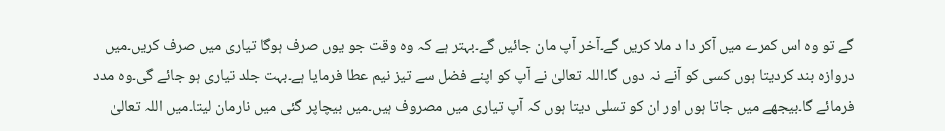گے تو وہ اس کمرے میں آکر دا د ملا کریں گے۔آخر آپ مان جائیں گے۔بہتر ہے کہ وہ وقت جو یوں صرف ہوگا تیاری میں صرف کریں۔میں دروازہ بند کردیتا ہوں کسی کو آنے نہ دوں گا۔اللہ تعالیٰ نے آپ کو اپنے فضل سے تیز نیم عطا فرمایا ہے۔بہت جلد تیاری ہو جائے گی۔وہ مدد فرمائے گا۔بیجھے میں جاتا ہوں اور ان کو تسلی دیتا ہوں کہ آپ تیاری میں مصروف ہیں۔میں بیچاپر گئی میں نارمان لیتا۔میں اللہ تعالیٰ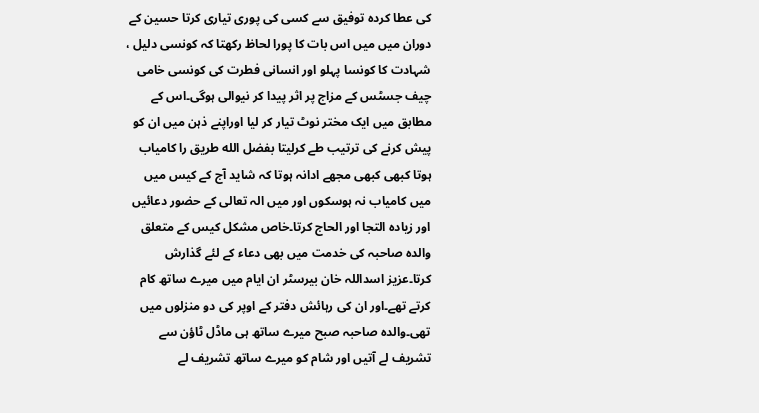کی عطا کردہ توفیق سے کسی کی پوری تیاری کرتا حسین کے دوران میں میں اس بات کا پورا لحاظ رکھتا کہ کونسی دلیل ، شہادت کا کونسا پہلو اور انسانی فطرت کی کونسی خامی چیف جسٹس کے مزاج پر اثر پیدا کر نیوالی ہوگی۔اس کے مطابق میں ایک مختر نوٹ تیار کر لیا اوراپنے ذہن میں ان کو پیش کرنے کی ترتیب طے کرلیتا بفضل الله طریق را کامیاب ہوتا کبھی کبھی مجھے ادانہ ہوتا کہ شاید آج کے کیس میں میں کامیاب نہ ہوسکوں اور میں الہ تعالی کے حضور دعائیں اور زیادہ التجا اور الحاج کرتا۔خاص مشکل کیس کے متعلق والدہ صاحبہ کی خدمت میں بھی دعاء کے لئے گذارش کرتا۔عزیز اسداللہ خان بیرسٹر ان ایام میں میرے ساتھ کام کرتے تھے۔اور ان کی رہائش دفتر کے اوپر کی دو منزلوں میں تھی۔والدہ صاحبہ صبح میرے ساتھ ہی ماڈل ٹاؤن سے تشریف لے آتیں اور شام کو میرے ساتھ تشریف لے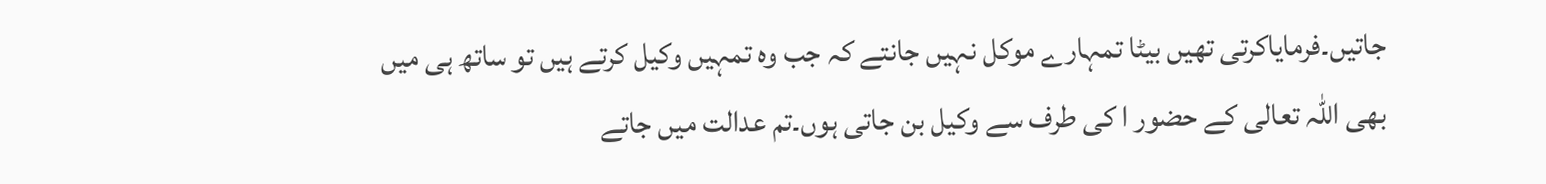جاتیں۔فرمایاکرتی تھیں بیٹا تمہارے موکل نہیں جانتے کہ جب وہ تمہیں وکیل کرتے ہیں تو ساتھ ہی میں بھی اللہ تعالی کے حضور ا کی طرف سے وکیل بن جاتی ہوں۔تم عدالت میں جاتے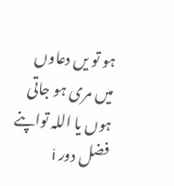ہو تو یں دعاوں میں مری ہو جاتی ہوں یا اللہ تواپنے فضل دور i